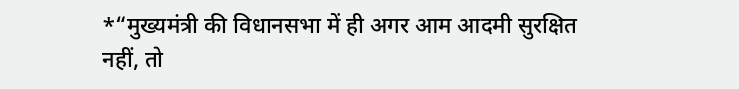*“मुख्यमंत्री की विधानसभा में ही अगर आम आदमी सुरक्षित नहीं, तो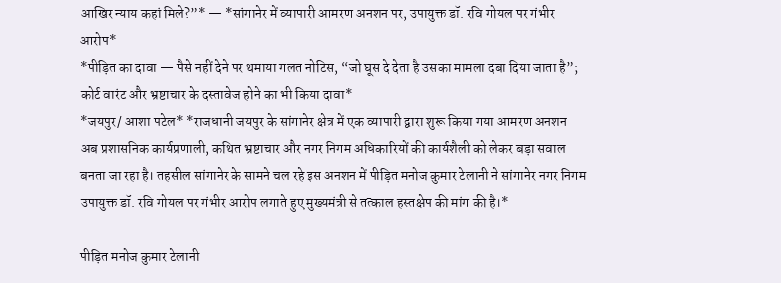आखिर न्याय कहां मिले?”* — *सांगानेर में व्यापारी आमरण अनशन पर, उपायुक्त डॉ. रवि गोयल पर गंभीर आरोप*
*पीड़ित का दावा — पैसे नहीं देने पर थमाया गलत नोटिस, “जो घूस दे देता है उसका मामला दबा दिया जाता है”; कोर्ट वारंट और भ्रष्टाचार के दस्तावेज होने का भी किया दावा*
*जयपुर/ आशा पटेल* *राजधानी जयपुर के सांगानेर क्षेत्र में एक व्यापारी द्वारा शुरू किया गया आमरण अनशन अब प्रशासनिक कार्यप्रणाली, कथित भ्रष्टाचार और नगर निगम अधिकारियों की कार्यशैली को लेकर बड़ा सवाल बनता जा रहा है। तहसील सांगानेर के सामने चल रहे इस अनशन में पीड़ित मनोज कुमार टेलानी ने सांगानेर नगर निगम उपायुक्त डॉ. रवि गोयल पर गंभीर आरोप लगाते हुए मुख्यमंत्री से तत्काल हस्तक्षेप की मांग की है।*

पीड़ित मनोज कुमार टेलानी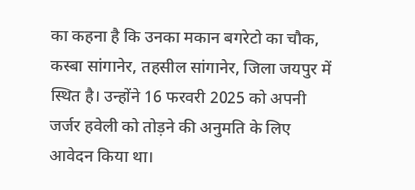का कहना है कि उनका मकान बगरेटो का चौक, कस्बा सांगानेर, तहसील सांगानेर, जिला जयपुर में स्थित है। उन्होंने 16 फरवरी 2025 को अपनी जर्जर हवेली को तोड़ने की अनुमति के लिए आवेदन किया था।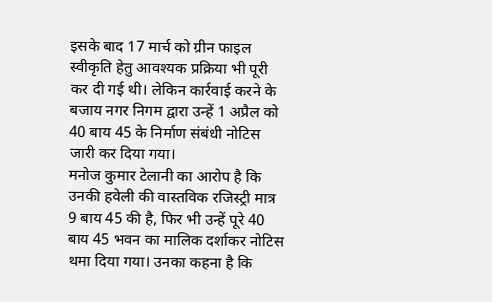इसके बाद 17 मार्च को ग्रीन फाइल स्वीकृति हेतु आवश्यक प्रक्रिया भी पूरी कर दी गई थी। लेकिन कार्रवाई करने के बजाय नगर निगम द्वारा उन्हें 1 अप्रैल को 40 बाय 45 के निर्माण संबंधी नोटिस जारी कर दिया गया।
मनोज कुमार टेलानी का आरोप है कि उनकी हवेली की वास्तविक रजिस्ट्री मात्र 9 बाय 45 की है, फिर भी उन्हें पूरे 40 बाय 45 भवन का मालिक दर्शाकर नोटिस थमा दिया गया। उनका कहना है कि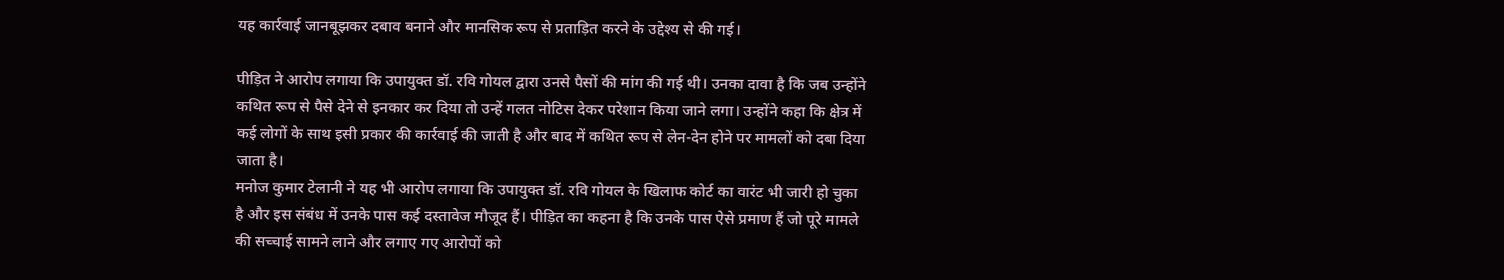यह कार्रवाई जानबूझकर दबाव बनाने और मानसिक रूप से प्रताड़ित करने के उद्देश्य से की गई।

पीड़ित ने आरोप लगाया कि उपायुक्त डॉ. रवि गोयल द्वारा उनसे पैसों की मांग की गई थी। उनका दावा है कि जब उन्होंने कथित रूप से पैसे देने से इनकार कर दिया तो उन्हें गलत नोटिस देकर परेशान किया जाने लगा। उन्होंने कहा कि क्षेत्र में कई लोगों के साथ इसी प्रकार की कार्रवाई की जाती है और बाद में कथित रूप से लेन-देन होने पर मामलों को दबा दिया जाता है।
मनोज कुमार टेलानी ने यह भी आरोप लगाया कि उपायुक्त डॉ. रवि गोयल के खिलाफ कोर्ट का वारंट भी जारी हो चुका है और इस संबंध में उनके पास कई दस्तावेज मौजूद हैं। पीड़ित का कहना है कि उनके पास ऐसे प्रमाण हैं जो पूरे मामले की सच्चाई सामने लाने और लगाए गए आरोपों को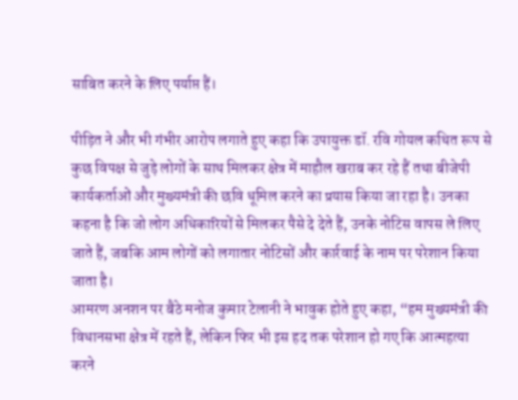साबित करने के लिए पर्याप्त हैं।

पीड़ित ने और भी गंभीर आरोप लगाते हुए कहा कि उपायुक्त डॉ. रवि गोयल कथित रूप से कुछ विपक्ष से जुड़े लोगों के साथ मिलकर क्षेत्र में माहौल खराब कर रहे हैं तथा बीजेपी कार्यकर्ताओं और मुख्यमंत्री की छवि धूमिल करने का प्रयास किया जा रहा है। उनका कहना है कि जो लोग अधिकारियों से मिलकर पैसे दे देते हैं, उनके नोटिस वापस ले लिए जाते हैं, जबकि आम लोगों को लगातार नोटिसों और कार्रवाई के नाम पर परेशान किया जाता है।
आमरण अनशन पर बैठे मनोज कुमार टेलानी ने भावुक होते हुए कहा, “हम मुख्यमंत्री की विधानसभा क्षेत्र में रहते हैं, लेकिन फिर भी इस हद तक परेशान हो गए कि आत्महत्या करने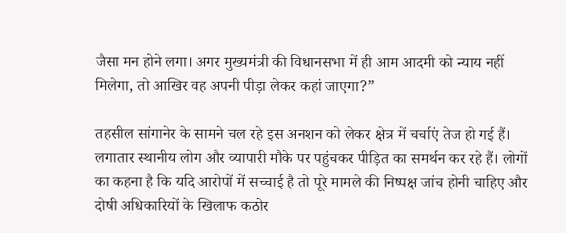जैसा मन होने लगा। अगर मुख्यमंत्री की विधानसभा में ही आम आदमी को न्याय नहीं मिलेगा, तो आखिर वह अपनी पीड़ा लेकर कहां जाएगा?”

तहसील सांगानेर के सामने चल रहे इस अनशन को लेकर क्षेत्र में चर्चाएं तेज हो गई हैं। लगातार स्थानीय लोग और व्यापारी मौके पर पहुंचकर पीड़ित का समर्थन कर रहे हैं। लोगों का कहना है कि यदि आरोपों में सच्चाई है तो पूरे मामले की निष्पक्ष जांच होनी चाहिए और दोषी अधिकारियों के खिलाफ कठोर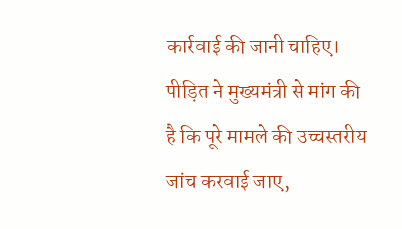कार्रवाई की जानी चाहिए।
पीड़ित ने मुख्यमंत्री से मांग की है कि पूरे मामले की उच्चस्तरीय जांच करवाई जाए,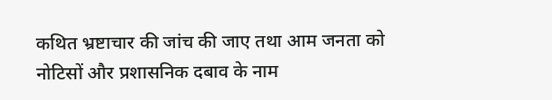कथित भ्रष्टाचार की जांच की जाए तथा आम जनता को नोटिसों और प्रशासनिक दबाव के नाम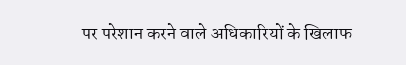पर परेशान करने वाले अधिकारियों के खिलाफ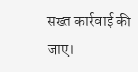सख्त कार्रवाई की जाए।